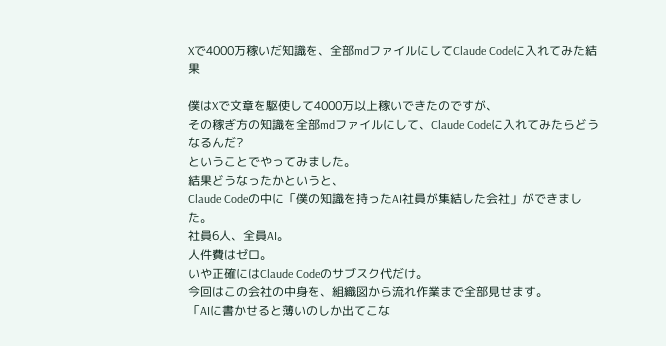Xで4000万稼いだ知識を、全部mdファイルにしてClaude Codeに入れてみた結果

僕はXで文章を駆使して4000万以上稼いできたのですが、
その稼ぎ方の知識を全部mdファイルにして、Claude Codeに入れてみたらどうなるんだ?
ということでやってみました。
結果どうなったかというと、
Claude Codeの中に「僕の知識を持ったAI社員が集結した会社」ができました。
社員6人、全員AI。
人件費はゼロ。
いや正確にはClaude Codeのサブスク代だけ。
今回はこの会社の中身を、組織図から流れ作業まで全部見せます。
「AIに書かせると薄いのしか出てこな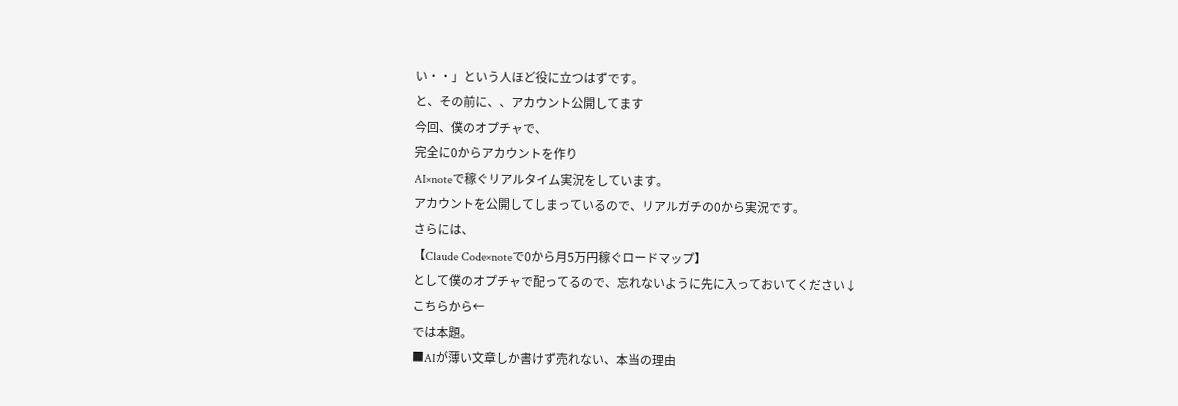い・・」という人ほど役に立つはずです。
と、その前に、、アカウント公開してます
今回、僕のオプチャで、
完全に0からアカウントを作り
AI×noteで稼ぐリアルタイム実況をしています。
アカウントを公開してしまっているので、リアルガチの0から実況です。
さらには、
【Claude Code×noteで0から月5万円稼ぐロードマップ】
として僕のオプチャで配ってるので、忘れないように先に入っておいてください↓
こちらから←
では本題。
■AIが薄い文章しか書けず売れない、本当の理由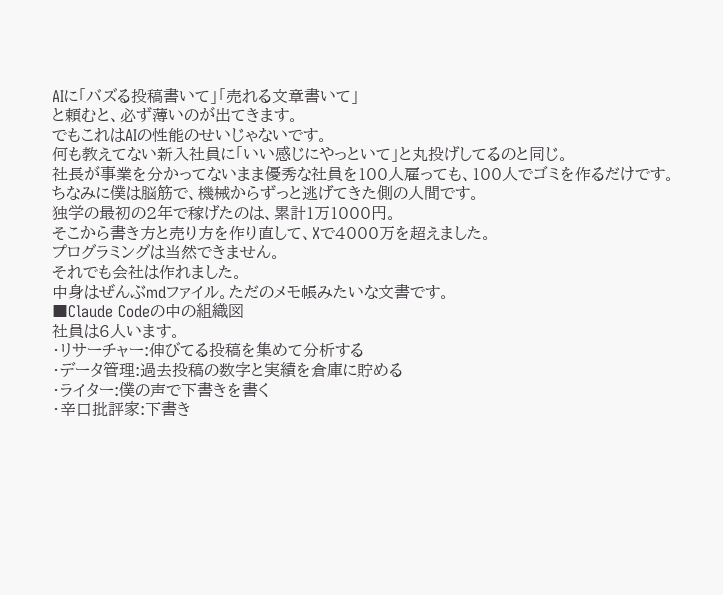AIに「バズる投稿書いて」「売れる文章書いて」
と頼むと、必ず薄いのが出てきます。
でもこれはAIの性能のせいじゃないです。
何も教えてない新入社員に「いい感じにやっといて」と丸投げしてるのと同じ。
社長が事業を分かってないまま優秀な社員を100人雇っても、100人でゴミを作るだけです。
ちなみに僕は脳筋で、機械からずっと逃げてきた側の人間です。
独学の最初の2年で稼げたのは、累計1万1000円。
そこから書き方と売り方を作り直して、Xで4000万を超えました。
プログラミングは当然できません。
それでも会社は作れました。
中身はぜんぶmdファイル。ただのメモ帳みたいな文書です。
■Claude Codeの中の組織図
社員は6人います。
・リサーチャー:伸びてる投稿を集めて分析する
・データ管理:過去投稿の数字と実績を倉庫に貯める
・ライター:僕の声で下書きを書く
・辛口批評家:下書き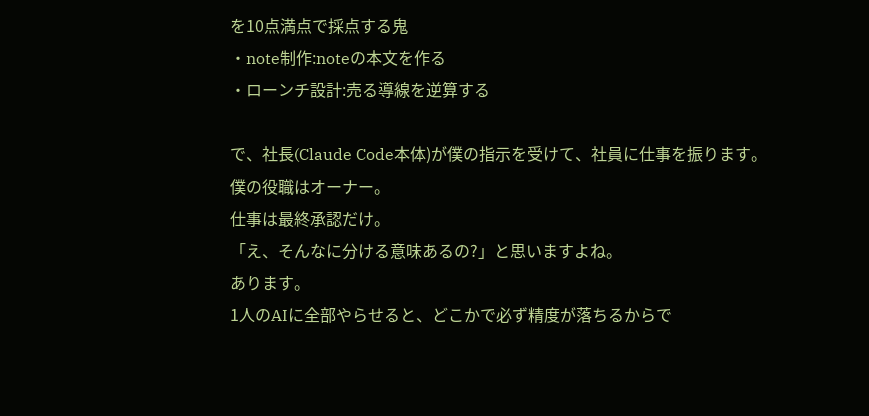を10点満点で採点する鬼
・note制作:noteの本文を作る
・ローンチ設計:売る導線を逆算する

で、社長(Claude Code本体)が僕の指示を受けて、社員に仕事を振ります。
僕の役職はオーナー。
仕事は最終承認だけ。
「え、そんなに分ける意味あるの?」と思いますよね。
あります。
1人のAIに全部やらせると、どこかで必ず精度が落ちるからで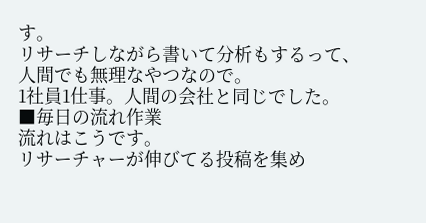す。
リサーチしながら書いて分析もするって、人間でも無理なやつなので。
1社員1仕事。人間の会社と同じでした。
■毎日の流れ作業
流れはこうです。
リサーチャーが伸びてる投稿を集め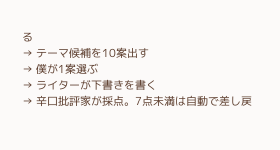る
→ テーマ候補を10案出す
→ 僕が1案選ぶ
→ ライターが下書きを書く
→ 辛口批評家が採点。7点未満は自動で差し戻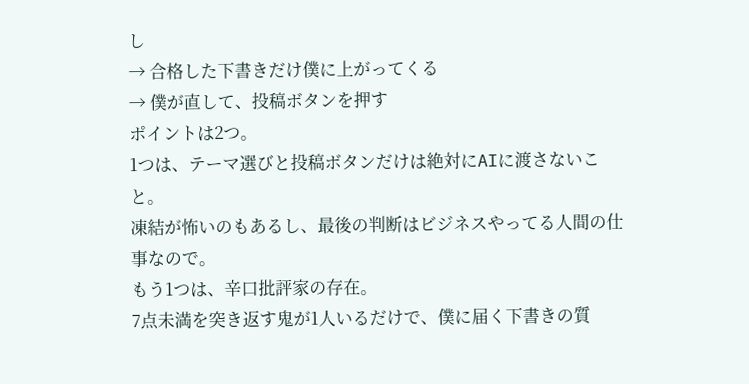し
→ 合格した下書きだけ僕に上がってくる
→ 僕が直して、投稿ボタンを押す
ポイントは2つ。
1つは、テーマ選びと投稿ボタンだけは絶対にAIに渡さないこと。
凍結が怖いのもあるし、最後の判断はビジネスやってる人間の仕事なので。
もう1つは、辛口批評家の存在。
7点未満を突き返す鬼が1人いるだけで、僕に届く下書きの質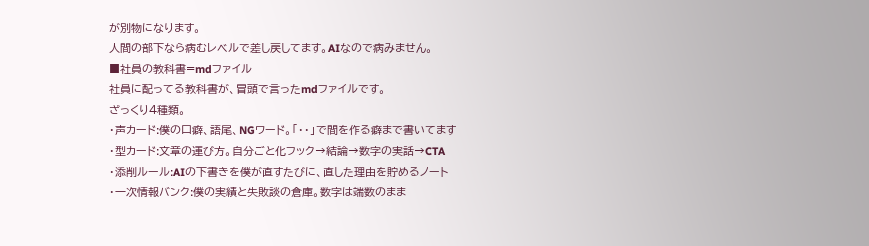が別物になります。
人間の部下なら病むレベルで差し戻してます。AIなので病みません。
■社員の教科書=mdファイル
社員に配ってる教科書が、冒頭で言ったmdファイルです。
ざっくり4種類。
・声カード:僕の口癖、語尾、NGワード。「・・」で間を作る癖まで書いてます
・型カード:文章の運び方。自分ごと化フック→結論→数字の実話→CTA
・添削ルール:AIの下書きを僕が直すたびに、直した理由を貯めるノート
・一次情報バンク:僕の実績と失敗談の倉庫。数字は端数のまま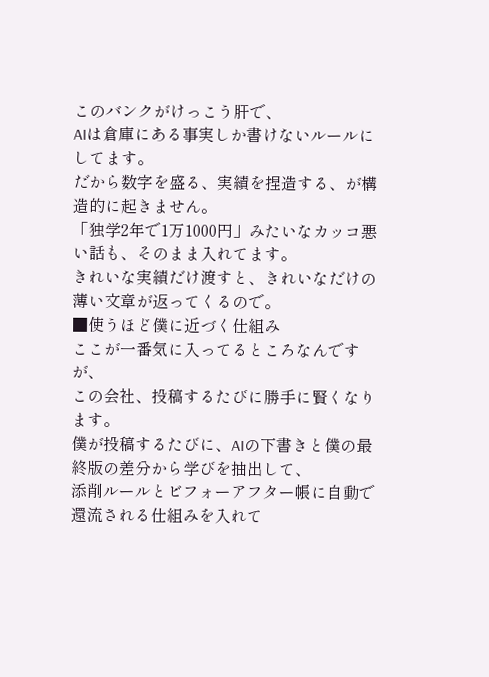このバンクがけっこう肝で、
AIは倉庫にある事実しか書けないルールにしてます。
だから数字を盛る、実績を捏造する、が構造的に起きません。
「独学2年で1万1000円」みたいなカッコ悪い話も、そのまま入れてます。
きれいな実績だけ渡すと、きれいなだけの薄い文章が返ってくるので。
■使うほど僕に近づく仕組み
ここが一番気に入ってるところなんですが、
この会社、投稿するたびに勝手に賢くなります。
僕が投稿するたびに、AIの下書きと僕の最終版の差分から学びを抽出して、
添削ルールとビフォーアフター帳に自動で還流される仕組みを入れて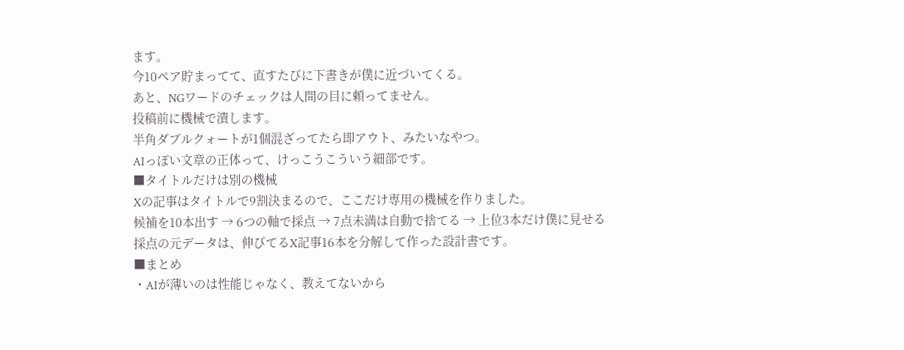ます。
今10ペア貯まってて、直すたびに下書きが僕に近づいてくる。
あと、NGワードのチェックは人間の目に頼ってません。
投稿前に機械で潰します。
半角ダブルクォートが1個混ざってたら即アウト、みたいなやつ。
AIっぽい文章の正体って、けっこうこういう細部です。
■タイトルだけは別の機械
Xの記事はタイトルで9割決まるので、ここだけ専用の機械を作りました。
候補を10本出す → 6つの軸で採点 → 7点未満は自動で捨てる → 上位3本だけ僕に見せる
採点の元データは、伸びてるX記事16本を分解して作った設計書です。
■まとめ
・AIが薄いのは性能じゃなく、教えてないから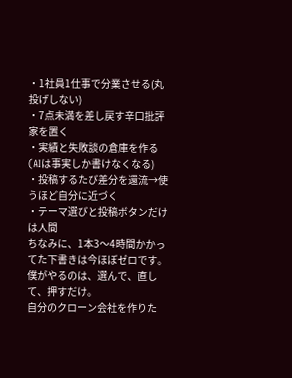・1社員1仕事で分業させる(丸投げしない)
・7点未満を差し戻す辛口批評家を置く
・実績と失敗談の倉庫を作る(AIは事実しか書けなくなる)
・投稿するたび差分を還流→使うほど自分に近づく
・テーマ選びと投稿ボタンだけは人間
ちなみに、1本3〜4時間かかってた下書きは今ほぼゼロです。
僕がやるのは、選んで、直して、押すだけ。
自分のクローン会社を作りた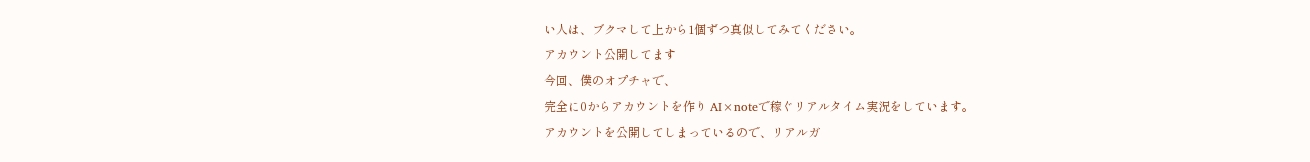い人は、ブクマして上から1個ずつ真似してみてください。
アカウント公開してます
今回、僕のオプチャで、
完全に0からアカウントを作り AI×noteで稼ぐリアルタイム実況をしています。
アカウントを公開してしまっているので、リアルガ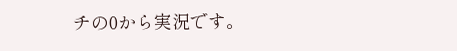チの0から実況です。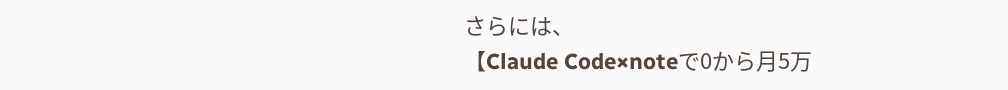さらには、
【Claude Code×noteで0から月5万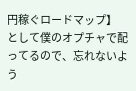円稼ぐロードマップ】
として僕のオプチャで配ってるので、忘れないよう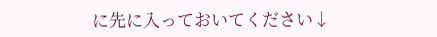に先に入っておいてください↓